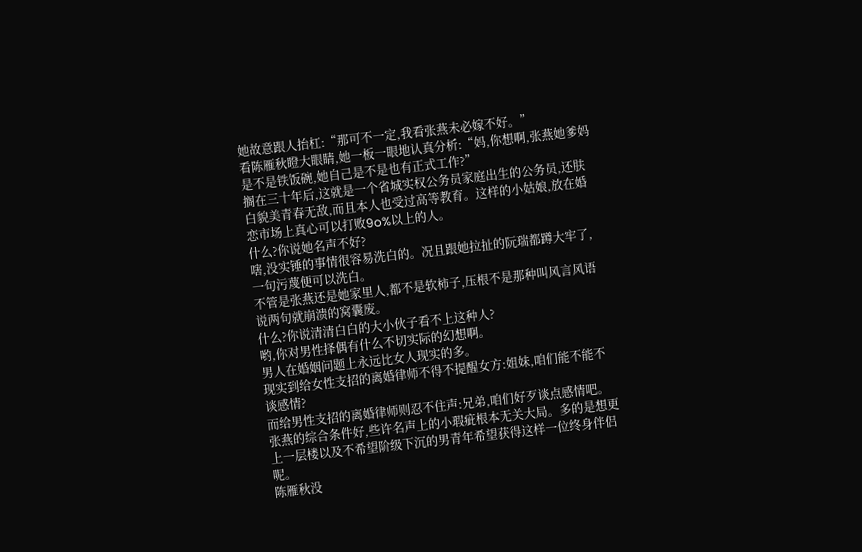她故意跟人抬杠:“那可不一定,我看张燕未必嫁不好。”
看陈雁秋瞪大眼睛,她一板一眼地认真分析:“妈,你想啊,张燕她爹妈是不是铁饭碗,她自己是不是也有正式工作?”
搁在三十年后,这就是一个省城实权公务员家庭出生的公务员,还肤白貌美青春无敌,而且本人也受过高等教育。这样的小姑娘,放在婚恋市场上真心可以打败9o%以上的人。
什么?你说她名声不好?
嗐,没实锤的事情很容易洗白的。况且跟她拉扯的阮瑞都蹲大牢了,一句污蔑便可以洗白。
不管是张燕还是她家里人,都不是软柿子,压根不是那种叫风言风语说两句就崩溃的窝囊废。
什么?你说清清白白的大小伙子看不上这种人?
哟,你对男性择偶有什么不切实际的幻想啊。
男人在婚姻问题上永远比女人现实的多。
现实到给女性支招的离婚律师不得不提醒女方:姐妹,咱们能不能不谈感情?
而给男性支招的离婚律师则忍不住声:兄弟,咱们好歹谈点感情吧。
张燕的综合条件好,些许名声上的小瑕疵根本无关大局。多的是想更上一层楼以及不希望阶级下沉的男青年希望获得这样一位终身伴侣呢。
陈雁秋没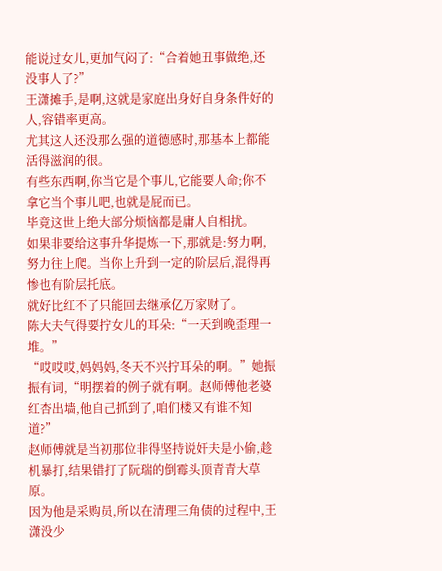能说过女儿,更加气闷了:“合着她丑事做绝,还没事人了?”
王潇摊手,是啊,这就是家庭出身好自身条件好的人,容错率更高。
尤其这人还没那么强的道德感时,那基本上都能活得滋润的很。
有些东西啊,你当它是个事儿,它能要人命;你不拿它当个事儿吧,也就是屁而已。
毕竟这世上绝大部分烦恼都是庸人自相扰。
如果非要给这事升华提炼一下,那就是:努力啊,努力往上爬。当你上升到一定的阶层后,混得再惨也有阶层托底。
就好比红不了只能回去继承亿万家财了。
陈大夫气得要拧女儿的耳朵:“一天到晚歪理一堆。”
“哎哎哎,妈妈妈,冬天不兴拧耳朵的啊。”她振振有词,“明摆着的例子就有啊。赵师傅他老婆红杏出墙,他自己抓到了,咱们楼又有谁不知道?”
赵师傅就是当初那位非得坚持说奸夫是小偷,趁机暴打,结果错打了阮瑞的倒霉头顶青青大草原。
因为他是采购员,所以在清理三角债的过程中,王潇没少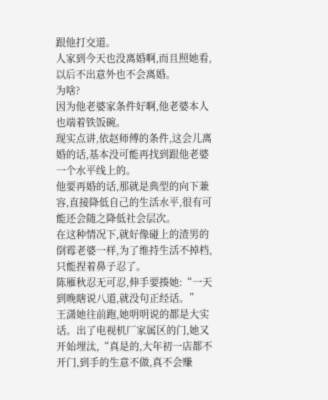跟他打交道。
人家到今天也没离婚啊,而且照她看,以后不出意外也不会离婚。
为啥?
因为他老婆家条件好啊,他老婆本人也端着铁饭碗。
现实点讲,依赵师傅的条件,这会儿离婚的话,基本没可能再找到跟他老婆一个水平线上的。
他要再婚的话,那就是典型的向下兼容,直接降低自己的生活水平,很有可能还会随之降低社会层次。
在这种情况下,就好像碰上的渣男的倒霉老婆一样,为了维持生活不掉档,只能捏着鼻子忍了。
陈雁秋忍无可忍,伸手要揍她:“一天到晚瞎说八道,就没句正经话。”
王潇她往前跑,她明明说的都是大实话。出了电视机厂家属区的门,她又开始埋汰,“真是的,大年初一店都不开门,到手的生意不做,真不会赚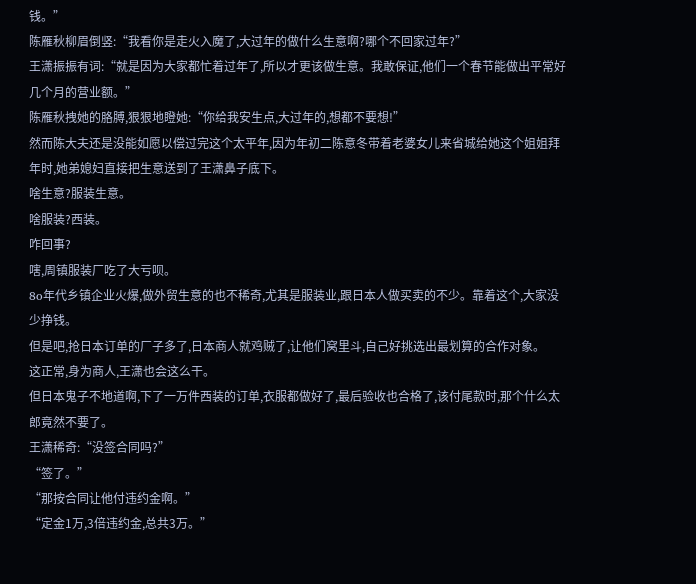钱。”
陈雁秋柳眉倒竖:“我看你是走火入魔了,大过年的做什么生意啊?哪个不回家过年?”
王潇振振有词:“就是因为大家都忙着过年了,所以才更该做生意。我敢保证,他们一个春节能做出平常好几个月的营业额。”
陈雁秋拽她的胳膊,狠狠地瞪她:“你给我安生点,大过年的,想都不要想!”
然而陈大夫还是没能如愿以偿过完这个太平年,因为年初二陈意冬带着老婆女儿来省城给她这个姐姐拜年时,她弟媳妇直接把生意送到了王潇鼻子底下。
啥生意?服装生意。
啥服装?西装。
咋回事?
嗐,周镇服装厂吃了大亏呗。
8o年代乡镇企业火爆,做外贸生意的也不稀奇,尤其是服装业,跟日本人做买卖的不少。靠着这个,大家没少挣钱。
但是吧,抢日本订单的厂子多了,日本商人就鸡贼了,让他们窝里斗,自己好挑选出最划算的合作对象。
这正常,身为商人,王潇也会这么干。
但日本鬼子不地道啊,下了一万件西装的订单,衣服都做好了,最后验收也合格了,该付尾款时,那个什么太郎竟然不要了。
王潇稀奇:“没签合同吗?”
“签了。”
“那按合同让他付违约金啊。”
“定金1万,3倍违约金,总共3万。”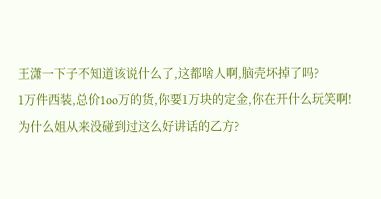王潇一下子不知道该说什么了,这都啥人啊,脑壳坏掉了吗?
1万件西装,总价1oo万的货,你要1万块的定金,你在开什么玩笑啊!
为什么姐从来没碰到过这么好讲话的乙方?